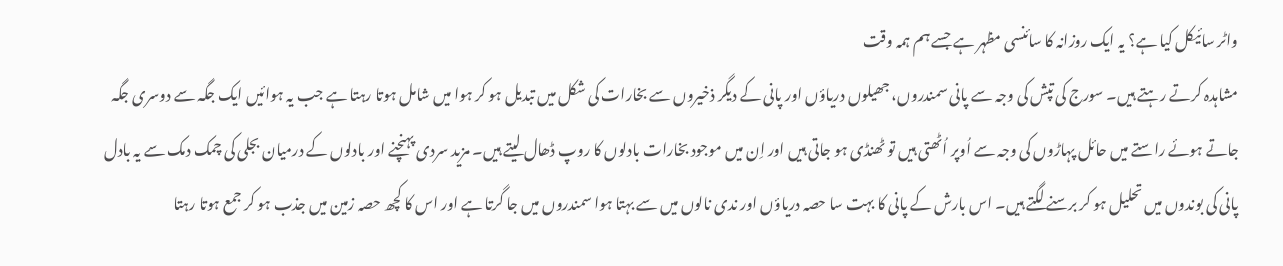واٹر سائیکل کیا ہے؟ یہ ایک روزانہ کا سائنسی مظہر ہے جسے ہم ہمہ وقت
مشاہدہ کرتے رہتے ہیں۔ سورج کی تپش کی وجہ سے پانی سمندروں، جھیلوں دریاؤں اور پانی کے دیگر ذخیروں سے بخارات کی شکل میں تبدیل ہو کر ہوا میں شامل ہوتا رہتا ہے جب یہ ہوائیں ایک جگہ سے دوسری جگہ جاتے ہوئے راستے میں حائل پہاڑوں کی وجہ سے اُوپر اُٹھتی ہیں تو ٹھنڈی ہو جاتی ہیں اور اِن میں موجود بخارات بادلوں کا روپ ڈھال لیتے ہیں۔ مزید سردی پہنچنے اور بادلوں کے درمیان بجلی کی چمک دمک سے یہ بادل پانی کی بوندوں میں تحلیل ہو کر برسنے لگتے ہیں۔ اس بارش کے پانی کا بہت سا حصہ دریاؤں اور ندی نالوں میں سے بہتا ہوا سمندروں میں جا گرتا ہے اور اس کا کچھ حصہ زمین میں جذب ہو کر جمع ہوتا رہتا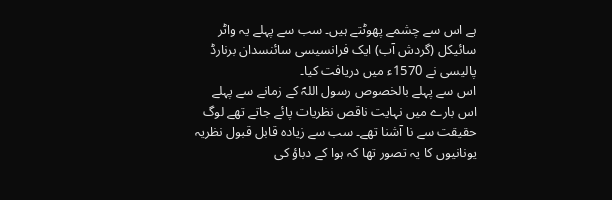ہے اس سے چشمے پھوٹتے ہیں۔ سب سے پہلے یہ واٹر سائیکل (گردش آب) ایک فرانسیسی سائنسدان برنارڈ پالیسی نے 1570ء میں دریافت کیا۔
اس سے پہلے بالخصوص رسول اللہؐ کے زمانے سے پہلے اس بارے میں نہایت ناقص نظریات پائے جاتے تھے لوگ حقیقت سے نا آشنا تھے۔ سب سے زیادہ قابل قبول نظریہ یونانیوں کا یہ تصور تھا کہ ہوا کے دباؤ کی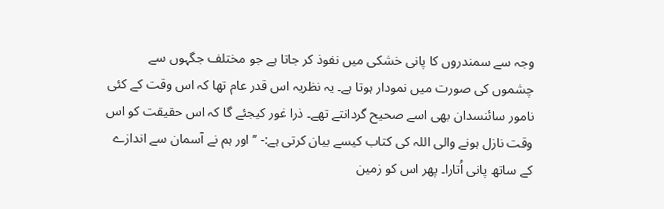وجہ سے سمندروں کا پانی خشکی میں نفوذ کر جاتا ہے جو مختلف جگہوں سے چشموں کی صورت میں نمودار ہوتا ہے۔ یہ نظریہ اس قدر عام تھا کہ اس وقت کے کئی نامور سائنسدان بھی اسے صحیح گردانتے تھے۔ ذرا غور کیجئے گا کہ اس حقیقت کو اس وقت نازل ہونے والی اللہ کی کتاب کیسے بیان کرتی ہے:- ’’اور ہم نے آسمان سے اندازے کے ساتھ پانی اُتارا۔ پھر اس کو زمین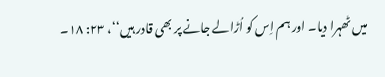میں ٹھہرا دیا۔ اور ہم اِس کو اُڑالے جانے پر بھی قادر ہیں‘‘، ۲۳: ۱۸۔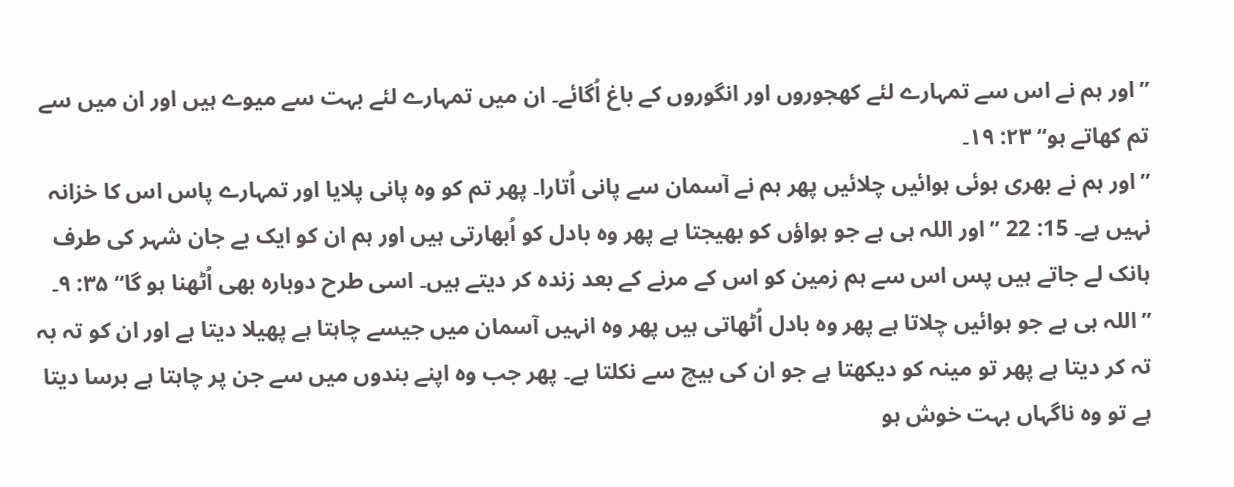’’اور ہم نے اس سے تمہارے لئے کھجوروں اور انگوروں کے باغ اُگائے۔ ان میں تمہارے لئے بہت سے میوے ہیں اور ان میں سے تم کھاتے ہو‘‘ ۲۳: ۱۹۔
’’اور ہم نے بھری ہوئی ہوائیں چلائیں پھر ہم نے آسمان سے پانی اُتارا۔ پھر تم کو وہ پانی پلایا اور تمہارے پاس اس کا خزانہ نہیں ہے۔ 15: 22 ’’اور اللہ ہی ہے جو ہواؤں کو بھیجتا ہے پھر وہ بادل کو اُبھارتی ہیں اور ہم ان کو ایک بے جان شہر کی طرف ہانک لے جاتے ہیں پس اس سے ہم زمین کو اس کے مرنے کے بعد زندہ کر دیتے ہیں۔ اسی طرح دوبارہ بھی اُٹھنا ہو گا‘‘ ۳۵: ۹۔ ’’اللہ ہی ہے جو ہوائیں چلاتا ہے پھر وہ بادل اُٹھاتی ہیں پھر وہ انہیں آسمان میں جیسے چاہتا ہے پھیلا دیتا ہے اور ان کو تہ بہ تہ کر دیتا ہے پھر تو مینہ کو دیکھتا ہے جو ان کی بیچ سے نکلتا ہے۔ پھر جب وہ اپنے بندوں میں سے جن پر چاہتا ہے برسا دیتا ہے تو وہ ناگہاں بہت خوش ہو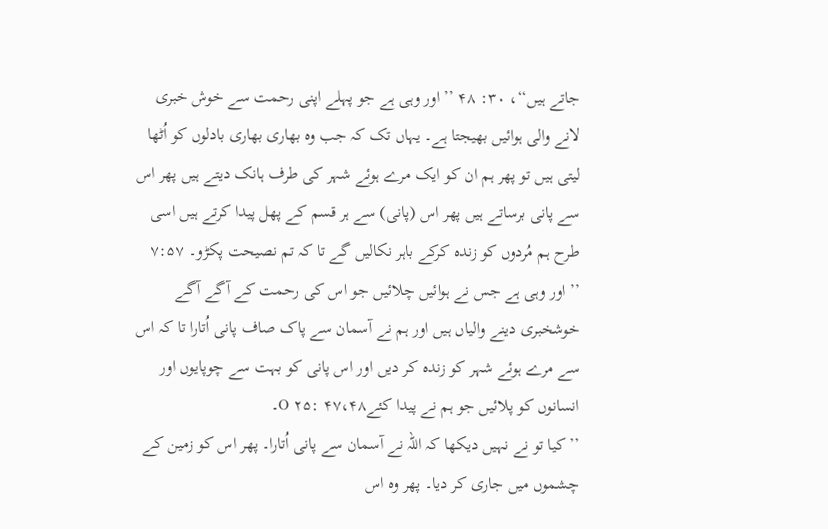جاتے ہیں‘‘، ۳۰: ۴۸ ’’اور وہی ہے جو پہلے اپنی رحمت سے خوش خبری لانے والی ہوائیں بھیجتا ہے۔ یہاں تک کہ جب وہ بھاری بھاری بادلوں کو اُٹھا لیتی ہیں تو پھر ہم ان کو ایک مرے ہوئے شہر کی طرف ہانک دیتے ہیں پھر اس سے پانی برساتے ہیں پھر اس (پانی) سے ہر قسم کے پھل پیدا کرتے ہیں اسی طرح ہم مُردوں کو زندہ کرکے باہر نکالیں گے تا کہ تم نصیحت پکڑو۔ ۷:۵۷ ’’اور وہی ہے جس نے ہوائیں چلائیں جو اس کی رحمت کے آگے آگے خوشخبری دینے والیاں ہیں اور ہم نے آسمان سے پاک صاف پانی اُتارا تا کہ اس سے مرے ہوئے شہر کو زندہ کر دیں اور اس پانی کو بہت سے چوپایوں اور انسانوں کو پلائیں جو ہم نے پیدا کئےO ۲۵: ۴۷،۴۸۔
’’کیا تو نے نہیں دیکھا کہ اللہ نے آسمان سے پانی اُتارا۔ پھر اس کو زمین کے چشموں میں جاری کر دیا۔ پھر وہ اس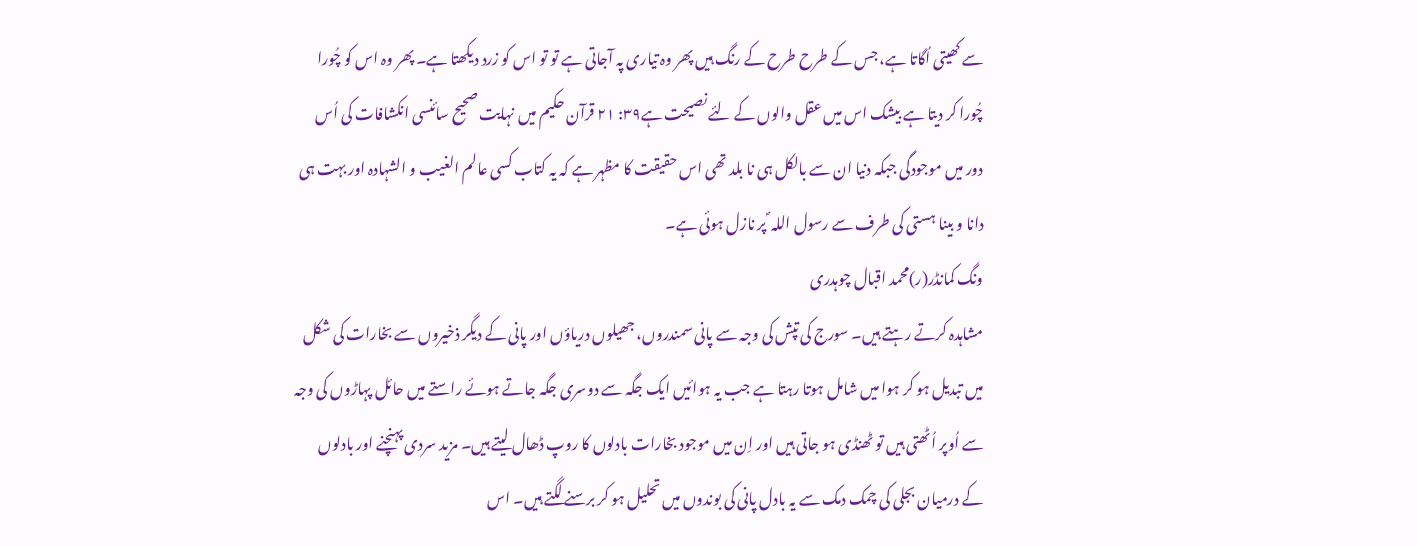سے کھیتی اُگاتا ہے، جس کے طرح طرح کے رنگ ہیں پھر وہ تیاری پہ آجاتی ہے تو تو اس کو زرد دیکھتا ہے۔ پھر وہ اس کو چُورا چُورا کر دیتا ہے بیشک اس میں عقل والوں کے لئے نصیحت ہے۳۹: ۲۱ قرآن حکیم میں نہایت صحیح سائنسی انکشافات کی اُس دور میں موجودگی جبکہ دنیا ان سے بالکل ہی نا بلد تھی اس حقیقت کا مظہر ہے کہ یہ کتاب کسی عالم الغیب و الشہادہ اور بہت ہی دانا و بینا ہستی کی طرف سے رسول اللہ ؐ پر نازل ہوئی ہے۔
ونگ کمانڈر(ر)محمد اقبال چوہدری
مشاہدہ کرتے رہتے ہیں۔ سورج کی تپش کی وجہ سے پانی سمندروں، جھیلوں دریاؤں اور پانی کے دیگر ذخیروں سے بخارات کی شکل میں تبدیل ہو کر ہوا میں شامل ہوتا رہتا ہے جب یہ ہوائیں ایک جگہ سے دوسری جگہ جاتے ہوئے راستے میں حائل پہاڑوں کی وجہ سے اُوپر اُٹھتی ہیں تو ٹھنڈی ہو جاتی ہیں اور اِن میں موجود بخارات بادلوں کا روپ ڈھال لیتے ہیں۔ مزید سردی پہنچنے اور بادلوں کے درمیان بجلی کی چمک دمک سے یہ بادل پانی کی بوندوں میں تحلیل ہو کر برسنے لگتے ہیں۔ اس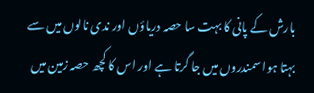بارش کے پانی کا بہت سا حصہ دریاؤں اور ندی نالوں میں سے بہتا ہوا سمندروں میں جا گرتا ہے اور اس کا کچھ حصہ زمین میں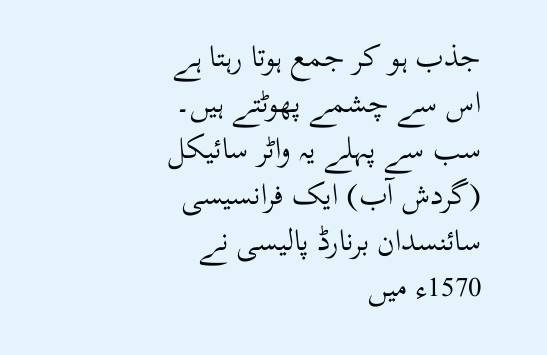جذب ہو کر جمع ہوتا رہتا ہے اس سے چشمے پھوٹتے ہیں۔ سب سے پہلے یہ واٹر سائیکل (گردش آب) ایک فرانسیسی سائنسدان برنارڈ پالیسی نے 1570ء میں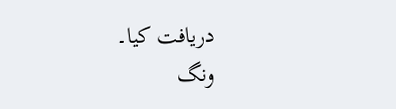دریافت کیا۔
ونگ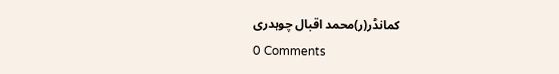کمانڈر(ر)محمد اقبال چوہدری
0 Comments